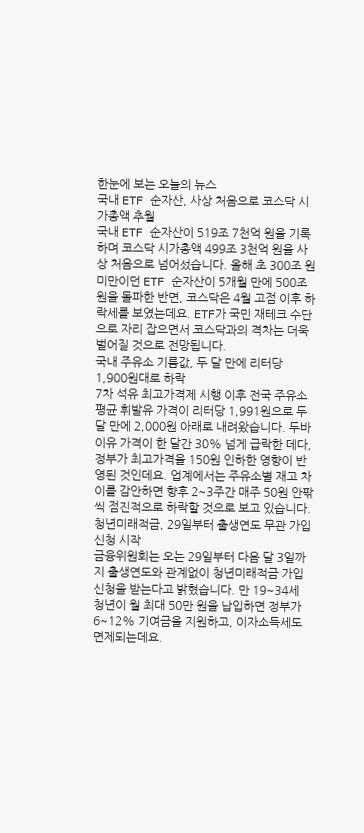한눈에 보는 오늘의 뉴스
국내 ETF 순자산, 사상 처음으로 코스닥 시가총액 추월
국내 ETF 순자산이 519조 7천억 원을 기록하며 코스닥 시가총액 499조 3천억 원을 사상 처음으로 넘어섰습니다. 올해 초 300조 원 미만이던 ETF 순자산이 5개월 만에 500조 원을 돌파한 반면, 코스닥은 4월 고점 이후 하락세를 보였는데요. ETF가 국민 재테크 수단으로 자리 잡으면서 코스닥과의 격차는 더욱 벌어질 것으로 전망됩니다.
국내 주유소 기름값, 두 달 만에 리터당 1,900원대로 하락
7차 석유 최고가격제 시행 이후 전국 주유소 평균 휘발유 가격이 리터당 1,991원으로 두 달 만에 2,000원 아래로 내려왔습니다. 두바이유 가격이 한 달간 30% 넘게 급락한 데다, 정부가 최고가격을 150원 인하한 영향이 반영된 것인데요. 업계에서는 주유소별 재고 차이를 감안하면 향후 2~3주간 매주 50원 안팎씩 점진적으로 하락할 것으로 보고 있습니다.
청년미래적금, 29일부터 출생연도 무관 가입 신청 시작
금융위원회는 오는 29일부터 다음 달 3일까지 출생연도와 관계없이 청년미래적금 가입 신청을 받는다고 밝혔습니다. 만 19~34세 청년이 월 최대 50만 원을 납입하면 정부가 6~12% 기여금을 지원하고, 이자소득세도 면제되는데요.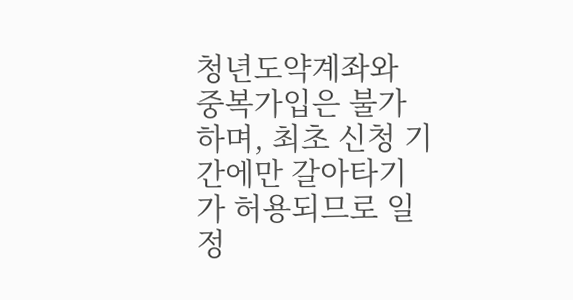청년도약계좌와 중복가입은 불가하며, 최초 신청 기간에만 갈아타기가 허용되므로 일정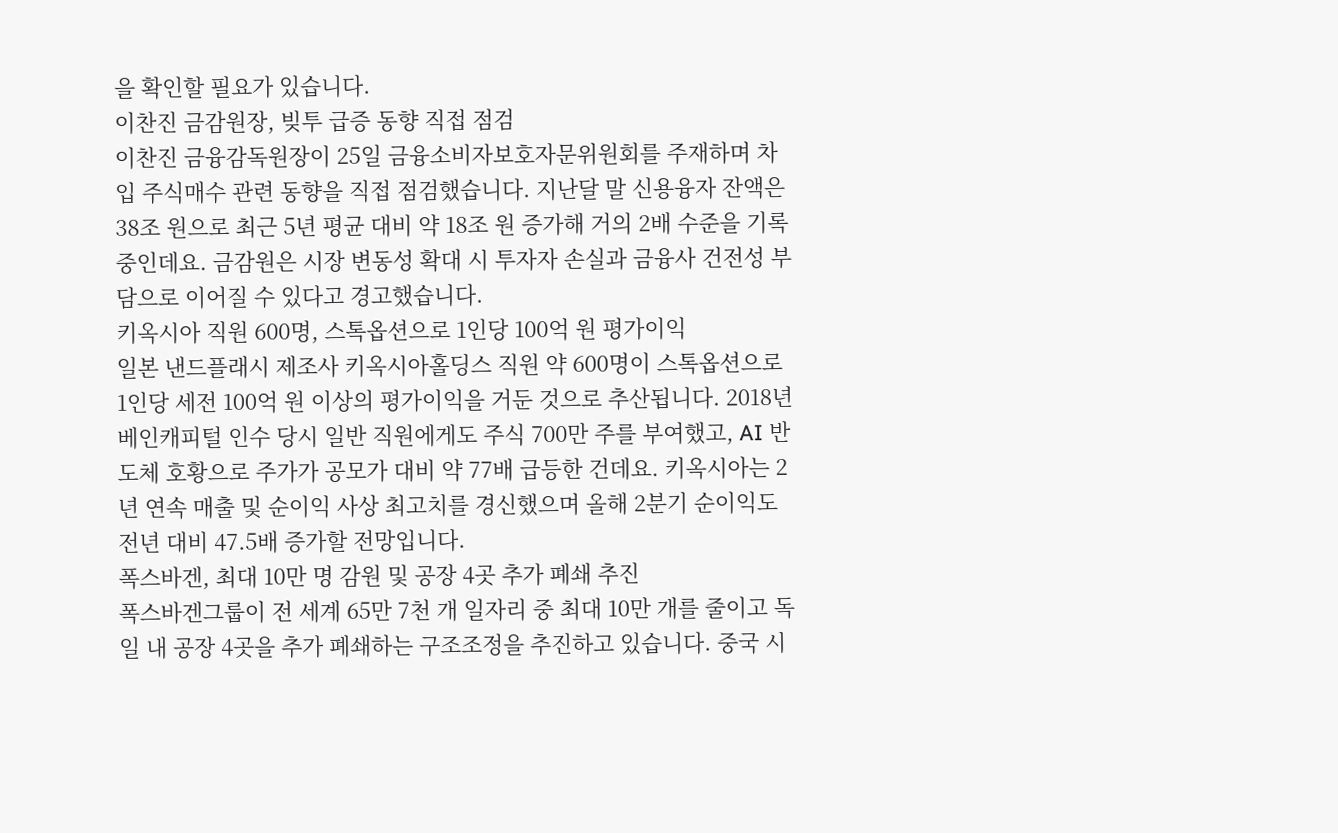을 확인할 필요가 있습니다.
이찬진 금감원장, 빚투 급증 동향 직접 점검
이찬진 금융감독원장이 25일 금융소비자보호자문위원회를 주재하며 차입 주식매수 관련 동향을 직접 점검했습니다. 지난달 말 신용융자 잔액은 38조 원으로 최근 5년 평균 대비 약 18조 원 증가해 거의 2배 수준을 기록 중인데요. 금감원은 시장 변동성 확대 시 투자자 손실과 금융사 건전성 부담으로 이어질 수 있다고 경고했습니다.
키옥시아 직원 600명, 스톡옵션으로 1인당 100억 원 평가이익
일본 낸드플래시 제조사 키옥시아홀딩스 직원 약 600명이 스톡옵션으로 1인당 세전 100억 원 이상의 평가이익을 거둔 것으로 추산됩니다. 2018년 베인캐피털 인수 당시 일반 직원에게도 주식 700만 주를 부여했고, AI 반도체 호황으로 주가가 공모가 대비 약 77배 급등한 건데요. 키옥시아는 2년 연속 매출 및 순이익 사상 최고치를 경신했으며 올해 2분기 순이익도 전년 대비 47.5배 증가할 전망입니다.
폭스바겐, 최대 10만 명 감원 및 공장 4곳 추가 폐쇄 추진
폭스바겐그룹이 전 세계 65만 7천 개 일자리 중 최대 10만 개를 줄이고 독일 내 공장 4곳을 추가 폐쇄하는 구조조정을 추진하고 있습니다. 중국 시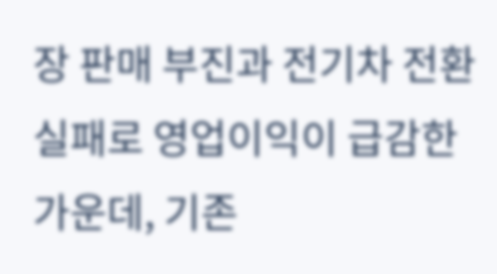장 판매 부진과 전기차 전환 실패로 영업이익이 급감한 가운데, 기존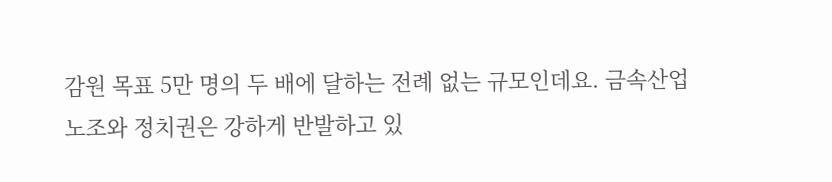감원 목표 5만 명의 두 배에 달하는 전례 없는 규모인데요. 금속산업노조와 정치권은 강하게 반발하고 있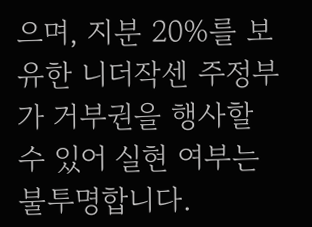으며, 지분 20%를 보유한 니더작센 주정부가 거부권을 행사할 수 있어 실현 여부는 불투명합니다.